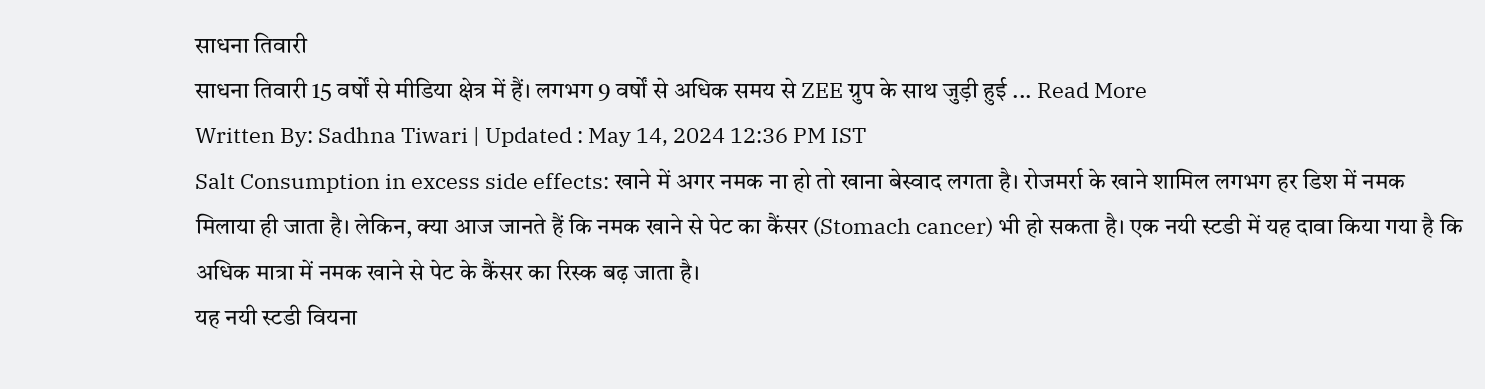साधना तिवारी
साधना तिवारी 15 वर्षों से मीडिया क्षेत्र में हैं। लगभग 9 वर्षों से अधिक समय से ZEE ग्रुप के साथ जुड़ी हुई ... Read More
Written By: Sadhna Tiwari | Updated : May 14, 2024 12:36 PM IST
Salt Consumption in excess side effects: खाने में अगर नमक ना हो तो खाना बेस्वाद लगता है। रोजमर्रा के खाने शामिल लगभग हर डिश में नमक मिलाया ही जाता है। लेकिन, क्या आज जानते हैं कि नमक खाने से पेट का कैंसर (Stomach cancer) भी हो सकता है। एक नयी स्टडी में यह दावा किया गया है कि अधिक मात्रा में नमक खाने से पेट के कैंसर का रिस्क बढ़ जाता है।
यह नयी स्टडी वियना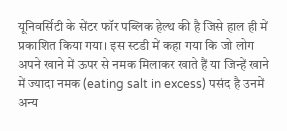यूनिवर्सिटी के सेंटर फॉर पब्लिक हेल्थ की है जिसे हाल ही में प्रकाशित किया गया। इस स्टडी में कहा गया कि जो लोग अपने खाने में ऊपर से नमक मिलाकर खाते हैं या जिन्हें खाने में ज्यादा नमक (eating salt in excess) पसंद है उनमें अन्य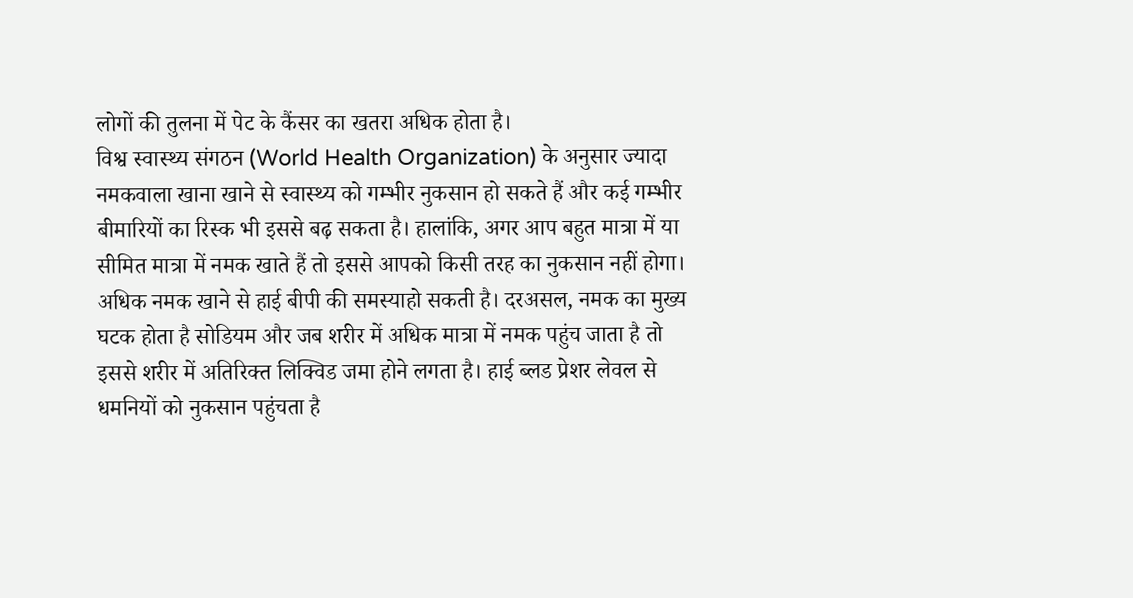लोगों की तुलना में पेट के कैंसर का खतरा अधिक होता है।
विश्व स्वास्थ्य संगठन (World Health Organization) के अनुसार ज्यादा नमकवाला खाना खाने से स्वास्थ्य को गम्भीर नुकसान हो सकते हैं और कई गम्भीर बीमारियों का रिस्क भी इससे बढ़ सकता है। हालांकि, अगर आप बहुत मात्रा में या सीमित मात्रा में नमक खाते हैं तो इससे आपको किसी तरह का नुकसान नहीं होगा।
अधिक नमक खाने से हाई बीपी की समस्याहो सकती है। दरअसल, नमक का मुख्य घटक होता है सोडियम और जब शरीर में अधिक मात्रा में नमक पहुंच जाता है तो इससे शरीर में अतिरिक्त लिक्विड जमा होने लगता है। हाई ब्लड प्रेशर लेवल से धमनियों को नुकसान पहुंचता है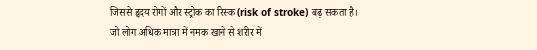जिससे हृदय रोगों और स्ट्रोक का रिस्क (risk of stroke) बढ़ सकता है।
जो लोग अधिक मात्रा में नमक खाने से शरीर में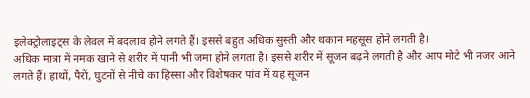इलेक्ट्रोलाइट्स के लेवल में बदलाव होने लगते हैं। इससे बहुत अधिक सुस्ती और थकान महसूस होने लगती है।
अधिक मात्रा में नमक खाने से शरीर में पानी भी जमा होने लगता है। इससे शरीर में सूजन बढ़ने लगती है और आप मोटे भी नजर आने लगते हैं। हाथों, पैरों, घुटनों से नीचे का हिस्सा और विशेषकर पांव में यह सूजन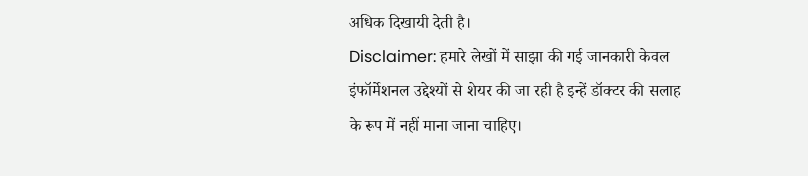अधिक दिखायी देती है।
Disclaimer: हमारे लेखों में साझा की गई जानकारी केवल इंफॉर्मेशनल उद्देश्यों से शेयर की जा रही है इन्हें डॉक्टर की सलाह के रूप में नहीं माना जाना चाहिए।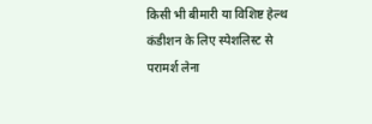किसी भी बीमारी या विशिष्ट हेल्थ कंडीशन के लिए स्पेशलिस्ट से परामर्श लेना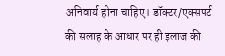अनिवार्य होना चाहिए। डॉक्टर/एक्सपर्ट की सलाह के आधार पर ही इलाज की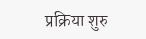प्रक्रिया शुरु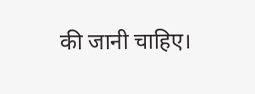की जानी चाहिए।